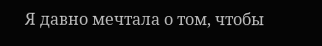Я давно мечтала о том, чтобы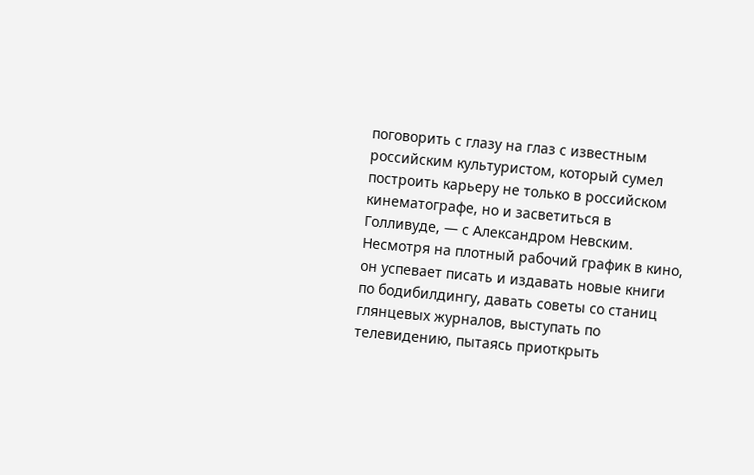поговорить с глазу на глаз с известным российским культуристом, который сумел построить карьеру не только в российском кинематографе, но и засветиться в Голливуде, — с Александром Невским. Несмотря на плотный рабочий график в кино, он успевает писать и издавать новые книги по бодибилдингу, давать советы со станиц глянцевых журналов, выступать по телевидению, пытаясь приоткрыть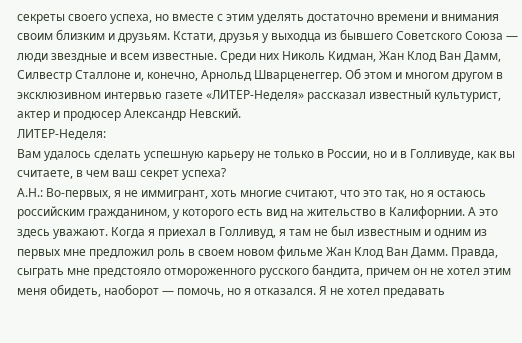секреты своего успеха, но вместе с этим уделять достаточно времени и внимания своим близким и друзьям. Кстати, друзья у выходца из бывшего Советского Союза — люди звездные и всем известные. Среди них Николь Кидман, Жан Клод Ван Дамм, Силвестр Сталлоне и, конечно, Арнольд Шварценеггер. Об этом и многом другом в эксклюзивном интервью газете «ЛИТЕР-Неделя» рассказал известный культурист, актер и продюсер Александр Невский.
ЛИТЕР-Неделя:
Вам удалось сделать успешную карьеру не только в России, но и в Голливуде, как вы считаете, в чем ваш секрет успеха?
А.Н.: Во-первых, я не иммигрант, хоть многие считают, что это так, но я остаюсь российским гражданином, у которого есть вид на жительство в Калифорнии. А это здесь уважают. Когда я приехал в Голливуд, я там не был известным и одним из первых мне предложил роль в своем новом фильме Жан Клод Ван Дамм. Правда, сыграть мне предстояло отмороженного русского бандита, причем он не хотел этим меня обидеть, наоборот — помочь, но я отказался. Я не хотел предавать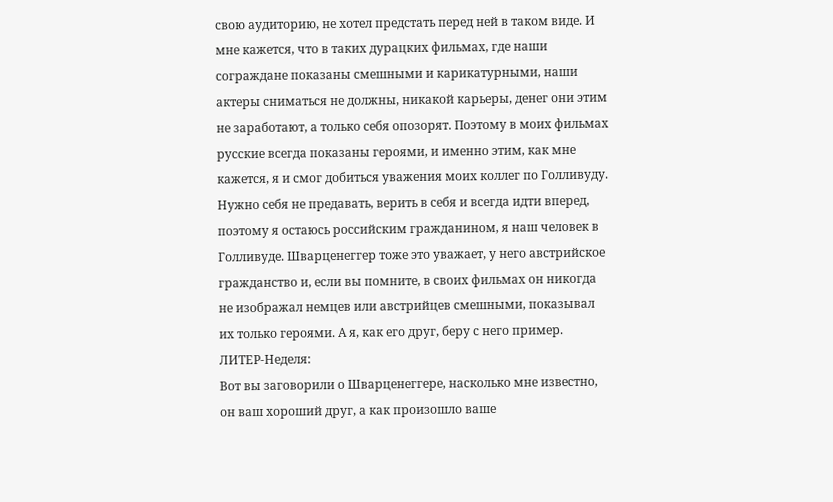свою аудиторию, не хотел предстать перед ней в таком виде. И мне кажется, что в таких дурацких фильмах, где наши сограждане показаны смешными и карикатурными, наши актеры сниматься не должны, никакой карьеры, денег они этим не заработают, а только себя опозорят. Поэтому в моих фильмах русские всегда показаны героями, и именно этим, как мне кажется, я и смог добиться уважения моих коллег по Голливуду. Нужно себя не предавать, верить в себя и всегда идти вперед, поэтому я остаюсь российским гражданином, я наш человек в Голливуде. Шварценеггер тоже это уважает, у него австрийское гражданство и, если вы помните, в своих фильмах он никогда не изображал немцев или австрийцев смешными, показывал их только героями. А я, как его друг, беру с него пример.
ЛИТЕР-Неделя:
Вот вы заговорили о Шварценеггере, насколько мне известно, он ваш хороший друг, а как произошло ваше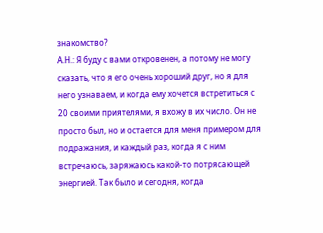знакомство?
А.Н.: Я буду с вами откровенен, а потому не могу сказать, что я его очень хороший друг, но я для него узнаваем, и когда ему хочется встретиться с 20 своими приятелями, я вхожу в их число. Он не просто был, но и остается для меня примером для подражания, и каждый раз, когда я с ним встречаюсь, заряжаюсь какой-то потрясающей энергией. Так было и сегодня, когда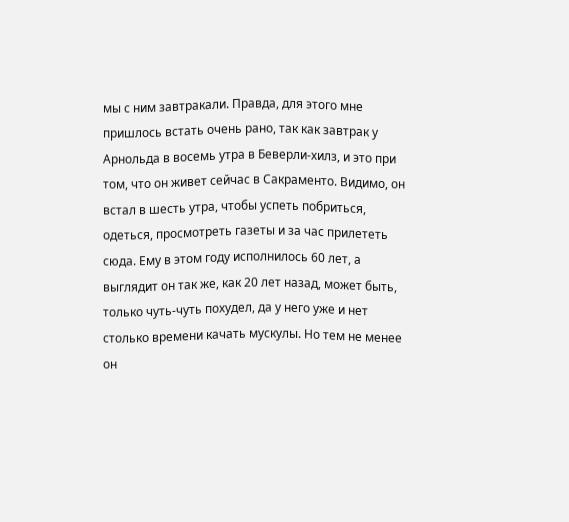мы с ним завтракали. Правда, для этого мне пришлось встать очень рано, так как завтрак у Арнольда в восемь утра в Беверли-хилз, и это при том, что он живет сейчас в Сакраменто. Видимо, он встал в шесть утра, чтобы успеть побриться, одеться, просмотреть газеты и за час прилететь сюда. Ему в этом году исполнилось 60 лет, а выглядит он так же, как 20 лет назад, может быть, только чуть-чуть похудел, да у него уже и нет столько времени качать мускулы. Но тем не менее он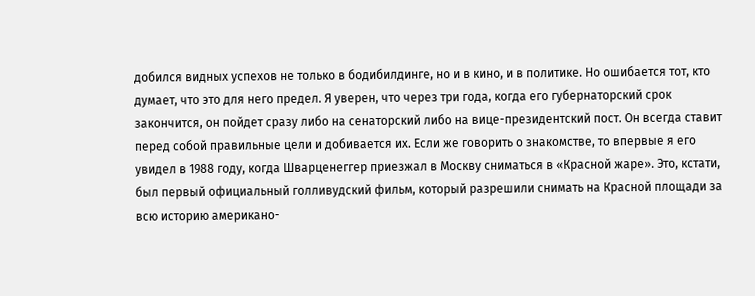добился видных успехов не только в бодибилдинге, но и в кино, и в политике. Но ошибается тот, кто думает, что это для него предел. Я уверен, что через три года, когда его губернаторский срок закончится, он пойдет сразу либо на сенаторский либо на вице-президентский пост. Он всегда ставит перед собой правильные цели и добивается их. Если же говорить о знакомстве, то впервые я его увидел в 1988 году, когда Шварценеггер приезжал в Москву сниматься в «Красной жаре». Это, кстати, был первый официальный голливудский фильм, который разрешили снимать на Красной площади за всю историю американо-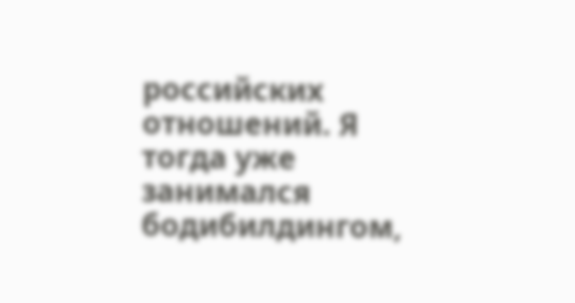российских отношений. Я тогда уже занимался бодибилдингом,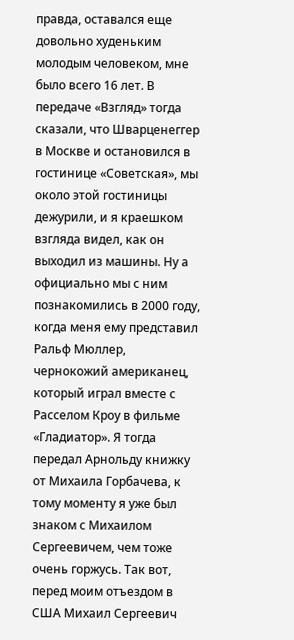правда, оставался еще довольно худеньким молодым человеком, мне было всего 16 лет. В передаче «Взгляд» тогда сказали, что Шварценеггер в Москве и остановился в гостинице «Советская», мы около этой гостиницы дежурили, и я краешком взгляда видел, как он выходил из машины. Ну а официально мы с ним познакомились в 2000 году, когда меня ему представил Ральф Мюллер, чернокожий американец, который играл вместе с Расселом Кроу в фильме «Гладиатор». Я тогда передал Арнольду книжку от Михаила Горбачева, к тому моменту я уже был знаком с Михаилом Сергеевичем, чем тоже очень горжусь. Так вот, перед моим отъездом в США Михаил Сергеевич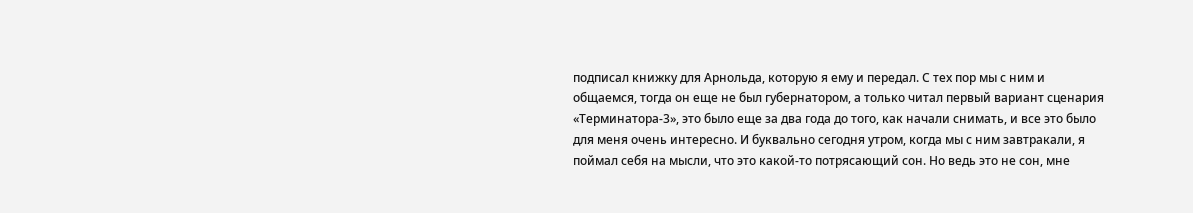подписал книжку для Арнольда, которую я ему и передал. С тех пор мы с ним и общаемся, тогда он еще не был губернатором, а только читал первый вариант сценария «Терминатора-3», это было еще за два года до того, как начали снимать, и все это было для меня очень интересно. И буквально сегодня утром, когда мы с ним завтракали, я поймал себя на мысли, что это какой-то потрясающий сон. Но ведь это не сон, мне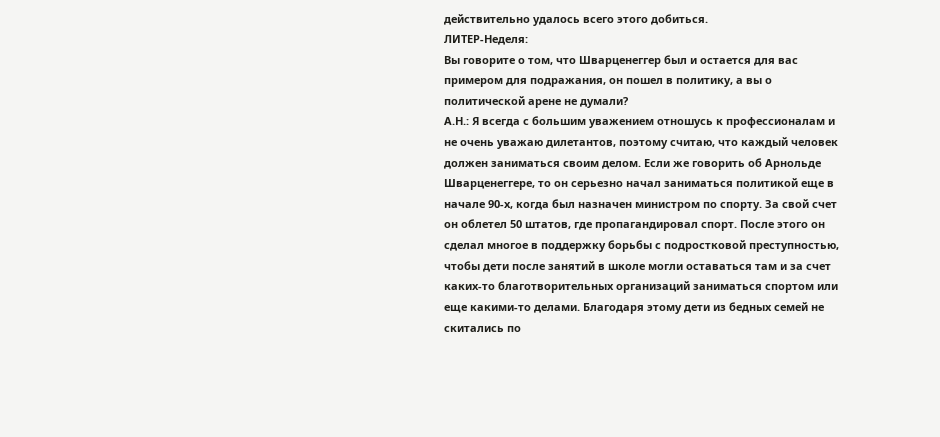действительно удалось всего этого добиться.
ЛИТЕР-Неделя:
Вы говорите о том, что Шварценеггер был и остается для вас примером для подражания, он пошел в политику, а вы о политической арене не думали?
А.Н.: Я всегда с большим уважением отношусь к профессионалам и не очень уважаю дилетантов, поэтому считаю, что каждый человек должен заниматься своим делом. Если же говорить об Арнольде Шварценеггере, то он серьезно начал заниматься политикой еще в начале 90-х, когда был назначен министром по спорту. За свой счет он облетел 50 штатов, где пропагандировал спорт. После этого он сделал многое в поддержку борьбы с подростковой преступностью, чтобы дети после занятий в школе могли оставаться там и за счет каких-то благотворительных организаций заниматься спортом или еще какими-то делами. Благодаря этому дети из бедных семей не скитались по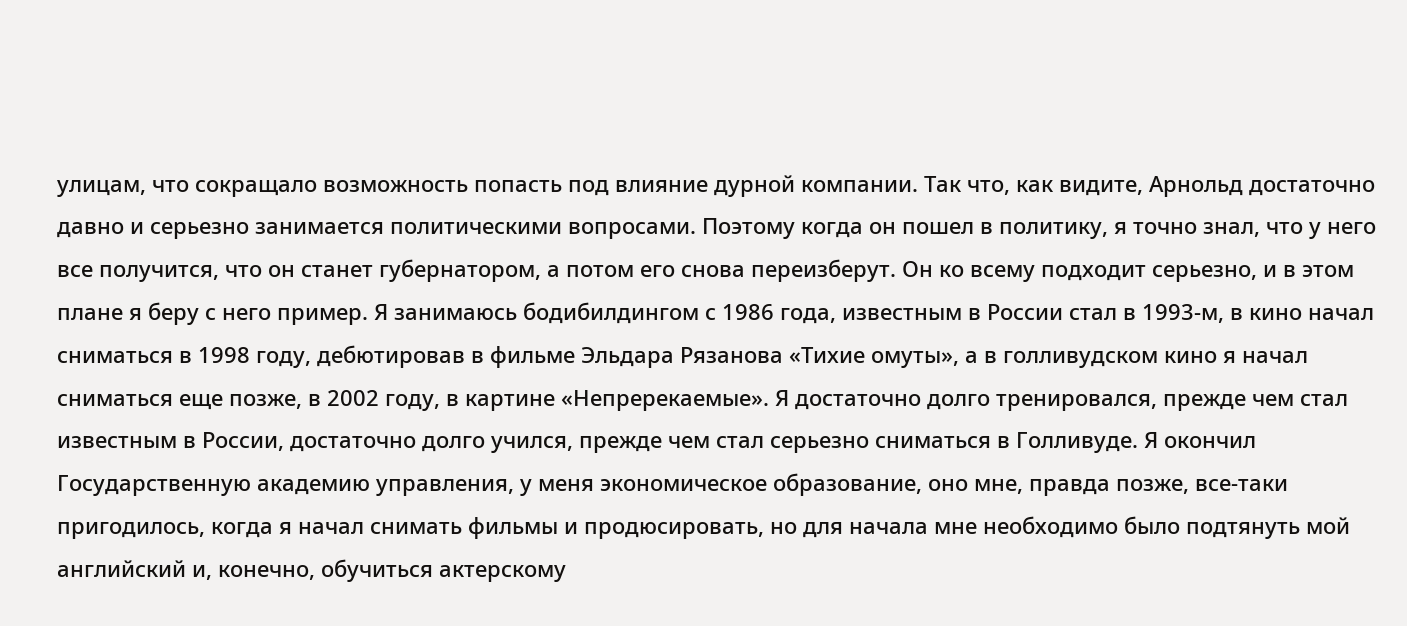улицам, что сокращало возможность попасть под влияние дурной компании. Так что, как видите, Арнольд достаточно давно и серьезно занимается политическими вопросами. Поэтому когда он пошел в политику, я точно знал, что у него все получится, что он станет губернатором, а потом его снова переизберут. Он ко всему подходит серьезно, и в этом плане я беру с него пример. Я занимаюсь бодибилдингом с 1986 года, известным в России стал в 1993-м, в кино начал сниматься в 1998 году, дебютировав в фильме Эльдара Рязанова «Тихие омуты», а в голливудском кино я начал сниматься еще позже, в 2002 году, в картине «Непререкаемые». Я достаточно долго тренировался, прежде чем стал известным в России, достаточно долго учился, прежде чем стал серьезно сниматься в Голливуде. Я окончил Государственную академию управления, у меня экономическое образование, оно мне, правда позже, все-таки пригодилось, когда я начал снимать фильмы и продюсировать, но для начала мне необходимо было подтянуть мой английский и, конечно, обучиться актерскому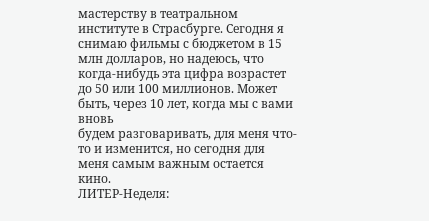мастерству в театральном институте в Страсбурге. Сегодня я снимаю фильмы с бюджетом в 15 млн долларов, но надеюсь, что когда-нибудь эта цифра возрастет до 50 или 100 миллионов. Может быть, через 10 лет, когда мы с вами вновь
будем разговаривать, для меня что-то и изменится, но сегодня для меня самым важным остается кино.
ЛИТЕР-Неделя: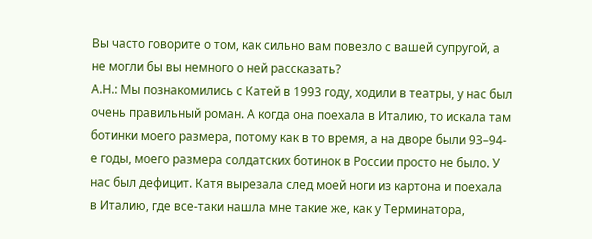Вы часто говорите о том, как сильно вам повезло с вашей супругой, а не могли бы вы немного о ней рассказать?
А.Н.: Мы познакомились с Катей в 1993 году, ходили в театры, у нас был очень правильный роман. А когда она поехала в Италию, то искала там ботинки моего размера, потому как в то время, а на дворе были 93–94-е годы, моего размера солдатских ботинок в России просто не было. У нас был дефицит. Катя вырезала след моей ноги из картона и поехала в Италию, где все-таки нашла мне такие же, как у Терминатора,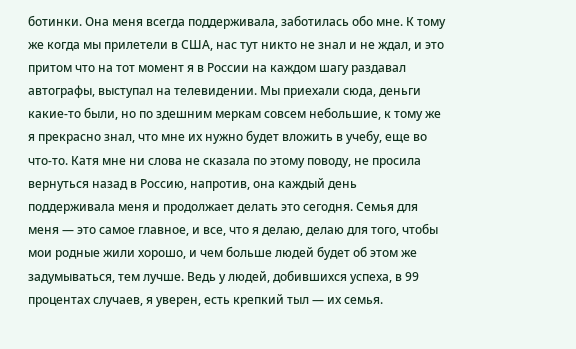ботинки. Она меня всегда поддерживала, заботилась обо мне. К тому же когда мы прилетели в США, нас тут никто не знал и не ждал, и это притом что на тот момент я в России на каждом шагу раздавал автографы, выступал на телевидении. Мы приехали сюда, деньги какие-то были, но по здешним меркам совсем небольшие, к тому же я прекрасно знал, что мне их нужно будет вложить в учебу, еще во что-то. Катя мне ни слова не сказала по этому поводу, не просила вернуться назад в Россию, напротив, она каждый день поддерживала меня и продолжает делать это сегодня. Семья для меня — это самое главное, и все, что я делаю, делаю для того, чтобы мои родные жили хорошо, и чем больше людей будет об этом же задумываться, тем лучше. Ведь у людей, добившихся успеха, в 99 процентах случаев, я уверен, есть крепкий тыл — их семья.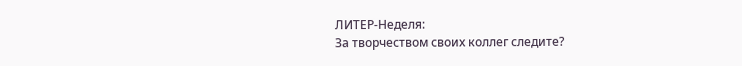ЛИТЕР-Неделя:
За творчеством своих коллег следите?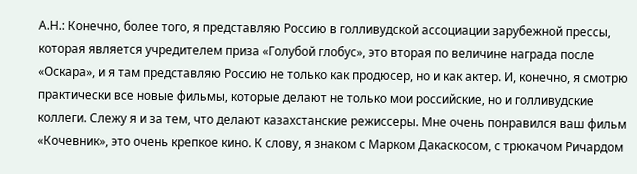А.Н.: Конечно, более того, я представляю Россию в голливудской ассоциации зарубежной прессы, которая является учредителем приза «Голубой глобус», это вторая по величине награда после «Оскара», и я там представляю Россию не только как продюсер, но и как актер. И, конечно, я смотрю практически все новые фильмы, которые делают не только мои российские, но и голливудские коллеги. Слежу я и за тем, что делают казахстанские режиссеры. Мне очень понравился ваш фильм «Кочевник», это очень крепкое кино. К слову, я знаком с Марком Дакаскосом, с трюкачом Ричардом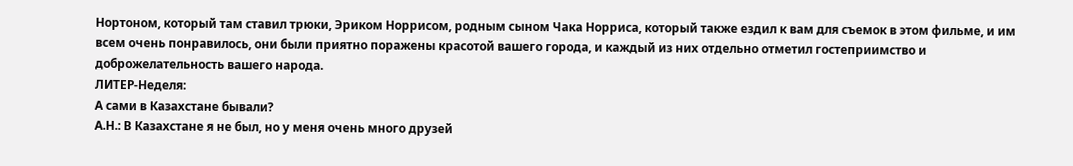Нортоном, который там ставил трюки, Эриком Норрисом, родным сыном Чака Норриса, который также ездил к вам для съемок в этом фильме, и им всем очень понравилось, они были приятно поражены красотой вашего города, и каждый из них отдельно отметил гостеприимство и доброжелательность вашего народа.
ЛИТЕР-Неделя:
А сами в Казахстане бывали?
А.Н.: В Казахстане я не был, но у меня очень много друзей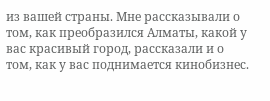из вашей страны. Мне рассказывали о том, как преобразился Алматы, какой у вас красивый город, рассказали и о том, как у вас поднимается кинобизнес.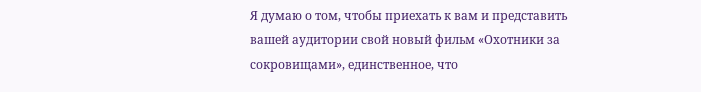Я думаю о том, чтобы приехать к вам и представить вашей аудитории свой новый фильм «Охотники за сокровищами», единственное, что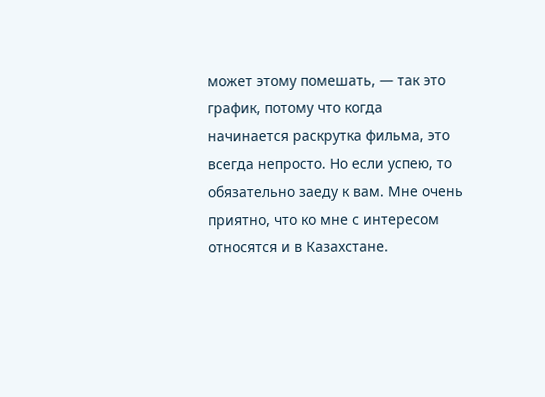может этому помешать, — так это график, потому что когда начинается раскрутка фильма, это всегда непросто. Но если успею, то обязательно заеду к вам. Мне очень приятно, что ко мне с интересом относятся и в Казахстане.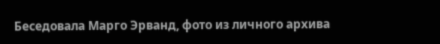Беседовала Марго Эрванд, фото из личного архива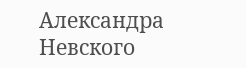Александра Невского